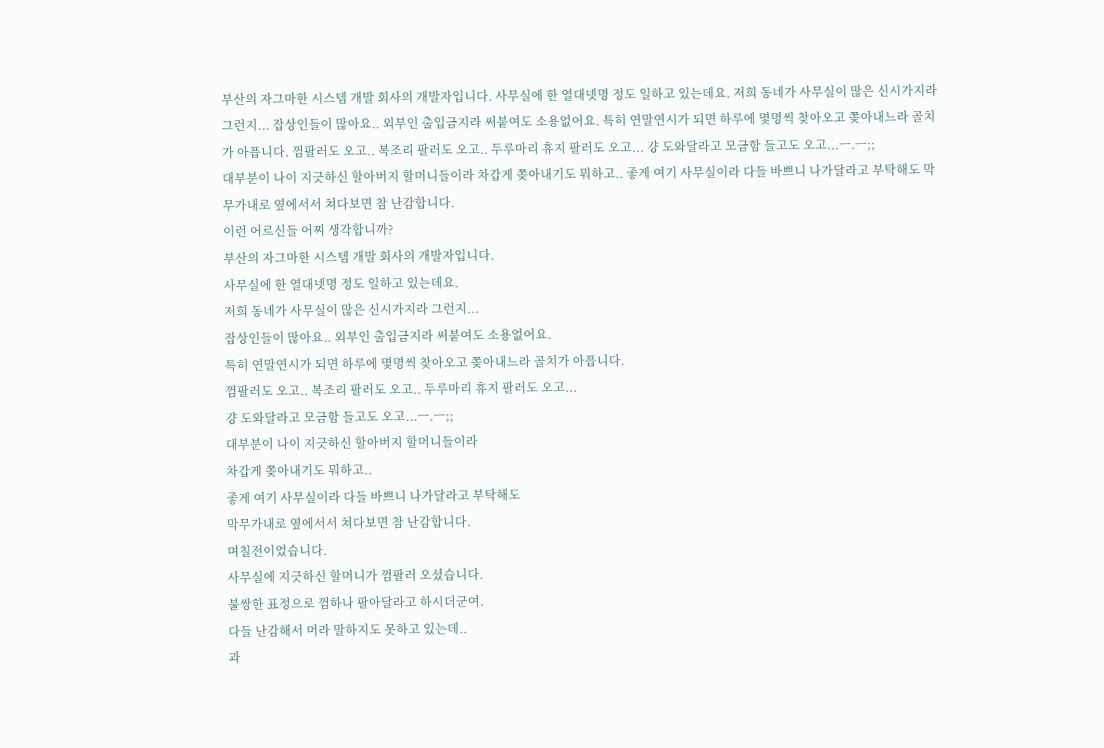부산의 자그마한 시스템 개발 회사의 개발자입니다. 사무실에 한 열대넷명 정도 일하고 있는데요. 저희 동네가 사무실이 많은 신시가지라 그런지... 잡상인들이 많아요.. 외부인 출입금지라 써붙여도 소용없어요. 특히 연말연시가 되면 하루에 몇명씩 찾아오고 쫒아내느라 골치가 아픕니다. 껌팔러도 오고.. 복조리 팔러도 오고.. 두루마리 휴지 팔러도 오고... 걍 도와달라고 모금함 들고도 오고...ㅡ.ㅡ;;
대부분이 나이 지긋하신 할아버지 할머니들이라 차갑게 쫒아내기도 뭐하고.. 좋게 여기 사무실이라 다들 바쁘니 나가달라고 부탁해도 막무가내로 옆에서서 쳐다보면 참 난감합니다.
이런 어르신들 어찌 생각합니까?
부산의 자그마한 시스템 개발 회사의 개발자입니다.
사무실에 한 열대넷명 정도 일하고 있는데요.
저희 동네가 사무실이 많은 신시가지라 그런지...
잡상인들이 많아요.. 외부인 출입금지라 써붙여도 소용없어요.
특히 연말연시가 되면 하루에 몇명씩 찾아오고 쫒아내느라 골치가 아픕니다.
껌팔러도 오고.. 복조리 팔러도 오고.. 두루마리 휴지 팔러도 오고...
걍 도와달라고 모금함 들고도 오고...ㅡ.ㅡ;;
대부분이 나이 지긋하신 할아버지 할머니들이라
차갑게 쫒아내기도 뭐하고..
좋게 여기 사무실이라 다들 바쁘니 나가달라고 부탁해도
막무가내로 옆에서서 쳐다보면 참 난감합니다.
며칠전이었습니다.
사무실에 지긋하신 할머니가 껌팔러 오셨습니다.
불쌍한 표정으로 껌하나 팔아달라고 하시더군여.
다들 난감해서 머라 말하지도 못하고 있는데..
과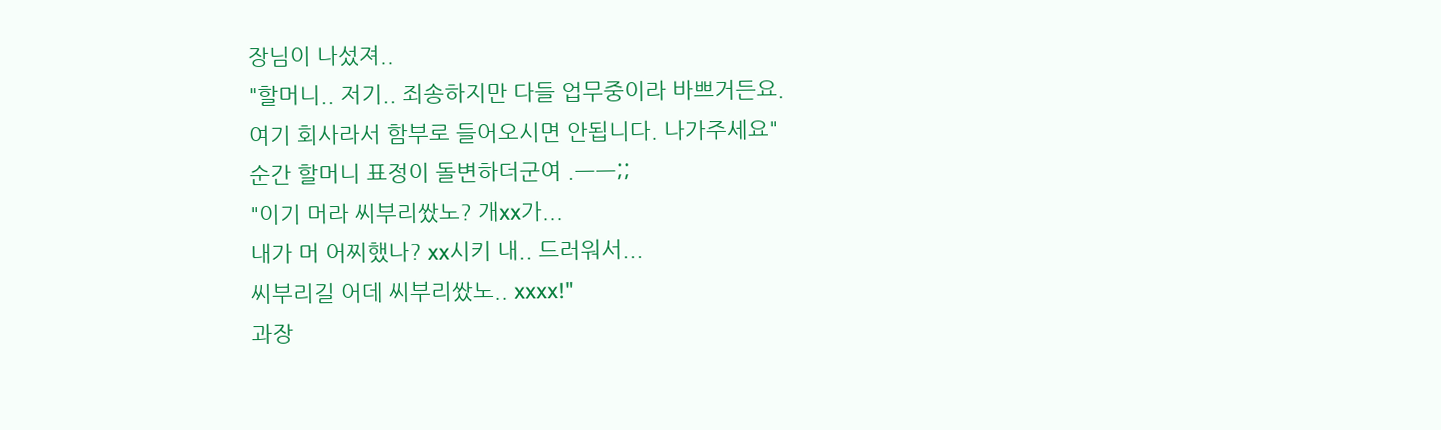장님이 나섰져..
"할머니.. 저기.. 죄송하지만 다들 업무중이라 바쁘거든요.
여기 회사라서 함부로 들어오시면 안됩니다. 나가주세요"
순간 할머니 표정이 돌변하더군여 .ㅡㅡ;;
"이기 머라 씨부리쌌노? 개xx가...
내가 머 어찌했나? xx시키 내.. 드러워서...
씨부리길 어데 씨부리쌌노.. xxxx!"
과장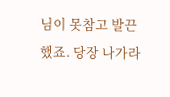님이 못참고 발끈 했죠. 당장 나가라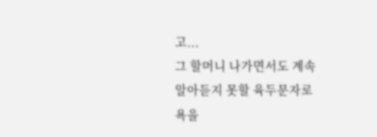고...
그 할머니 나가면서도 계속 알아듣지 못할 육두문자로 욕을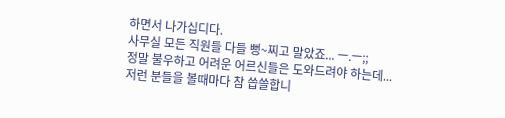하면서 나가십디다.
사무실 모든 직원들 다들 뻥~찌고 말았죠... ㅡ.ㅡ;;
정말 불우하고 어려운 어르신들은 도와드려야 하는데...
저런 분들을 볼때마다 참 씁쓸합니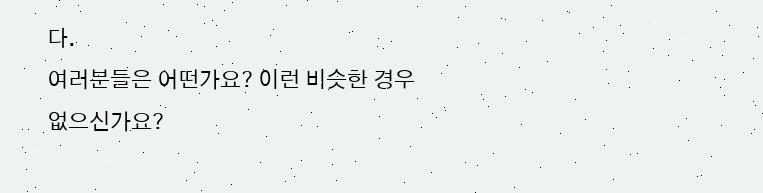다.
여러분들은 어떤가요? 이런 비슷한 경우 없으신가요?